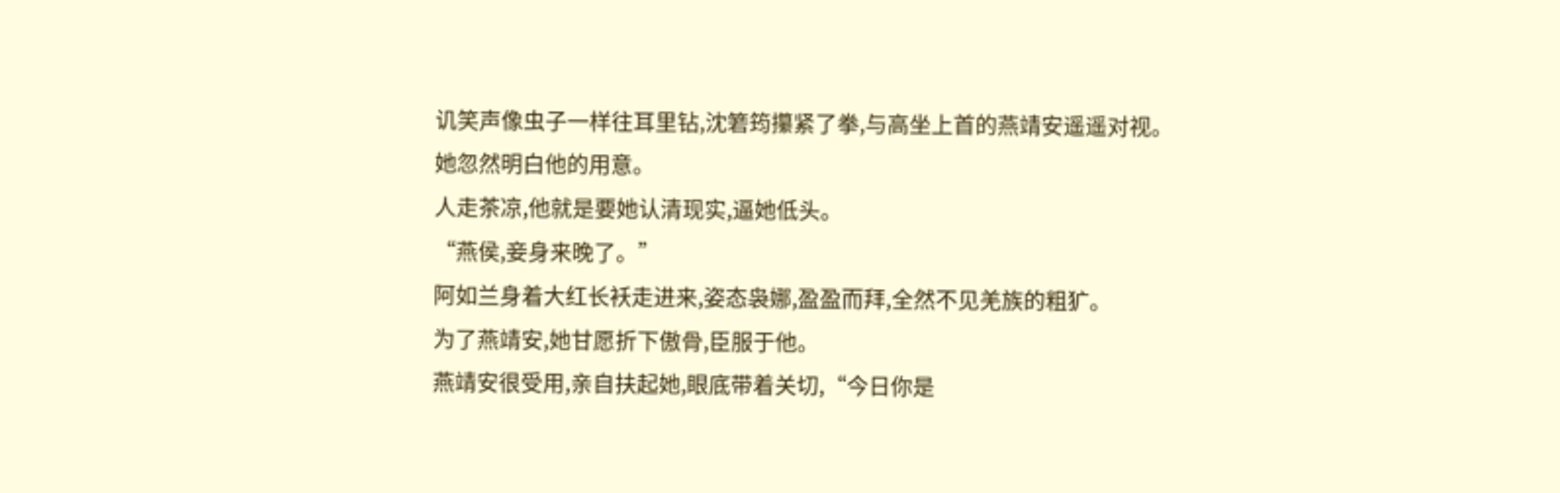讥笑声像虫子一样往耳里钻,沈箬筠攥紧了拳,与高坐上首的燕靖安遥遥对视。
她忽然明白他的用意。
人走茶凉,他就是要她认清现实,逼她低头。
“燕侯,妾身来晚了。”
阿如兰身着大红长袄走进来,姿态袅娜,盈盈而拜,全然不见羌族的粗犷。
为了燕靖安,她甘愿折下傲骨,臣服于他。
燕靖安很受用,亲自扶起她,眼底带着关切,“今日你是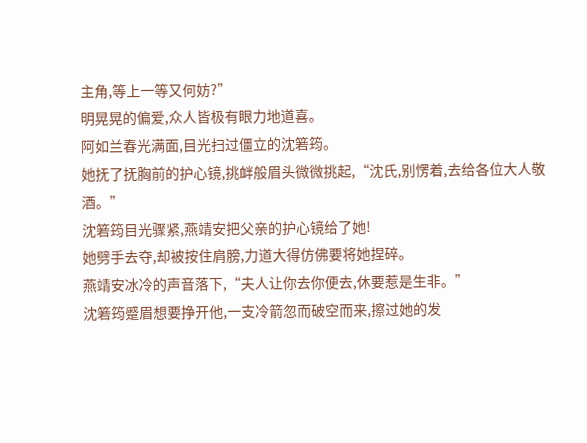主角,等上一等又何妨?”
明晃晃的偏爱,众人皆极有眼力地道喜。
阿如兰春光满面,目光扫过僵立的沈箬筠。
她抚了抚胸前的护心镜,挑衅般眉头微微挑起,“沈氏,别愣着,去给各位大人敬酒。”
沈箬筠目光骤紧,燕靖安把父亲的护心镜给了她!
她劈手去夺,却被按住肩膀,力道大得仿佛要将她捏碎。
燕靖安冰冷的声音落下,“夫人让你去你便去,休要惹是生非。”
沈箬筠蹙眉想要挣开他,一支冷箭忽而破空而来,擦过她的发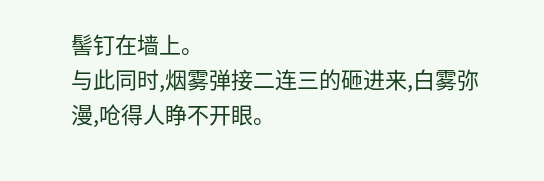髻钉在墙上。
与此同时,烟雾弹接二连三的砸进来,白雾弥漫,呛得人睁不开眼。